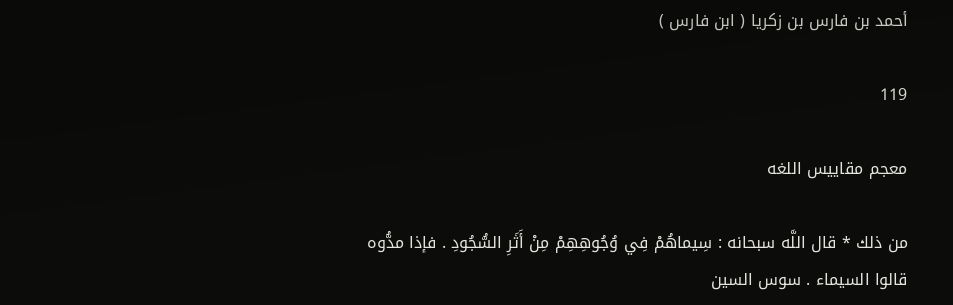أحمد بن فارس بن زكريا ( ابن فارس )

119

معجم مقاييس اللغه

من ذلك * قال اللَّه سبحانه : سِيماهُمْ فِي وُجُوهِهِمْ مِنْ أَثَرِ السُّجُودِ . فإذا مدُّوه قالوا السيماء . سوس السين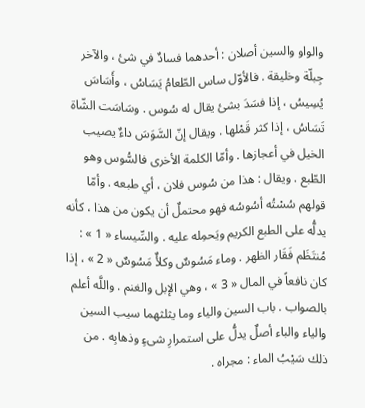والواو والسين أصلان : أحدهما فسادٌ في شئ ، والآخر جِبلّة وخليقة . فالأوّل ساس الطّعامُ يَسَاسُ ، وأَسَاسَ يُسِيسُ ، إذا فسَدَ بشئ يقال له سُوس . وسَاسَت الشّاة تَسَاسُ ، إذا كثر قَمْلها . ويقال إنّ السَّوَسَ داءٌ يصيب الخيل في أعجازها . وأمّا الكلمة الأخرى فالسُّوس وهو الطّبع . ويقال : هذا من سُوس فلان ، أي طبعه . وأمّا قولهم سُسْتُه أسُوسُه فهو محتملٌ أن يكون من هذا ، كأنه يدلُّه على الطبع الكريم ويَحمِله عليه . والسِّيساء « 1 » : مُنتَظَم فَقَار الظهر . وماء مَسُوسٌ وكلأٌ مَسُوسٌ « 2 » ، إذا كان نافعاً في المال « 3 » ، وهي الإبل والغنم . واللَّه أعلم بالصواب . باب السين والياء وما يثلثهما سيب السين والياء والباء أصلٌ يدلُّ على استمرارِ شىءٍ وذهابِه . من ذلك سَيْبُ الماء : مجراه .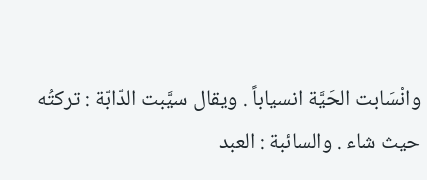وانْسَابت الحَيَّة انسياباً . ويقال سيَّبت الدّابّة : تركتُه حيث شاء . والسائبة : العبد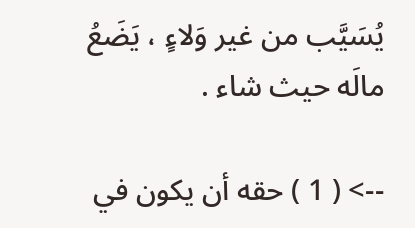يُسَيَّب من غير وَلاءٍ ، يَضَعُ مالَه حيث شاء .

--> ( 1 ) حقه أن يكون في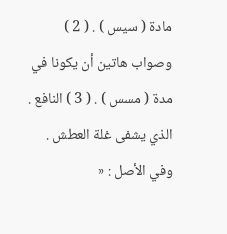مادة ( سيس ) . ( 2 ) وصواب هاتين أن يكونا في مدة ( مسس ) . ( 3 ) النافع . الذي يشفى غلة العطش . وفي الأصل : «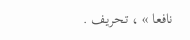نافعا » ، تحريف .